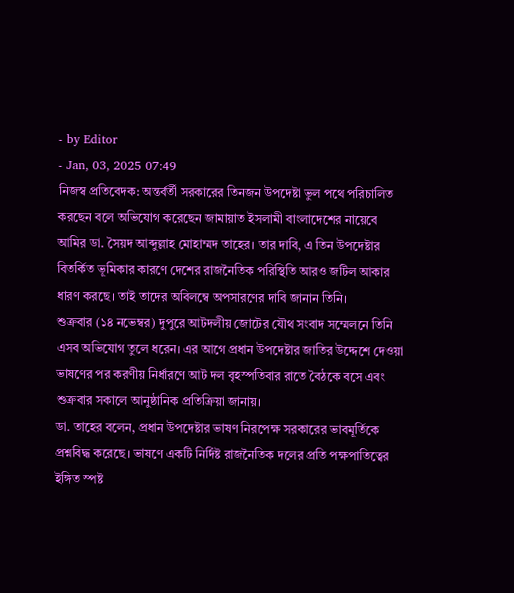- by Editor
- Jan, 03, 2025 07:49
নিজস্ব প্রতিবেদক: অন্তর্বর্তী সরকারের তিনজন উপদেষ্টা ভুল পথে পরিচালিত করছেন বলে অভিযোগ করেছেন জামায়াত ইসলামী বাংলাদেশের নায়েবে আমির ডা. সৈয়দ আব্দুল্লাহ মোহাম্মদ তাহের। তার দাবি, এ তিন উপদেষ্টার বিতর্কিত ভূমিকার কারণে দেশের রাজনৈতিক পরিস্থিতি আরও জটিল আকার ধারণ করছে। তাই তাদের অবিলম্বে অপসারণের দাবি জানান তিনি।
শুক্রবার (১৪ নভেম্বর) দুপুরে আটদলীয় জোটের যৌথ সংবাদ সম্মেলনে তিনি এসব অভিযোগ তুলে ধরেন। এর আগে প্রধান উপদেষ্টার জাতির উদ্দেশে দেওয়া ভাষণের পর করণীয় নির্ধারণে আট দল বৃহস্পতিবার রাতে বৈঠকে বসে এবং শুক্রবার সকালে আনুষ্ঠানিক প্রতিক্রিয়া জানায়।
ডা. তাহের বলেন, প্রধান উপদেষ্টার ভাষণ নিরপেক্ষ সরকারের ভাবমূর্তিকে প্রশ্নবিদ্ধ করেছে। ভাষণে একটি নির্দিষ্ট রাজনৈতিক দলের প্রতি পক্ষপাতিত্বের ইঙ্গিত স্পষ্ট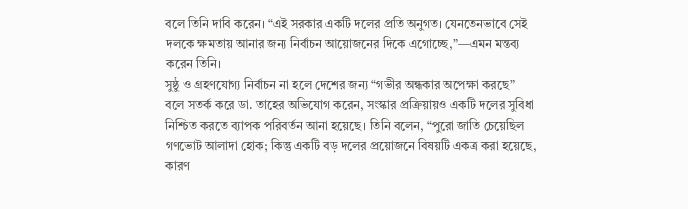বলে তিনি দাবি করেন। “এই সরকার একটি দলের প্রতি অনুগত। যেনতেনভাবে সেই দলকে ক্ষমতায় আনার জন্য নির্বাচন আয়োজনের দিকে এগোচ্ছে,”—এমন মন্তব্য করেন তিনি।
সুষ্ঠু ও গ্রহণযোগ্য নির্বাচন না হলে দেশের জন্য “গভীর অন্ধকার অপেক্ষা করছে” বলে সতর্ক করে ডা. তাহের অভিযোগ করেন, সংস্কার প্রক্রিয়ায়ও একটি দলের সুবিধা নিশ্চিত করতে ব্যাপক পরিবর্তন আনা হয়েছে। তিনি বলেন, “পুরো জাতি চেয়েছিল গণভোট আলাদা হোক; কিন্তু একটি বড় দলের প্রয়োজনে বিষয়টি একত্র করা হয়েছে, কারণ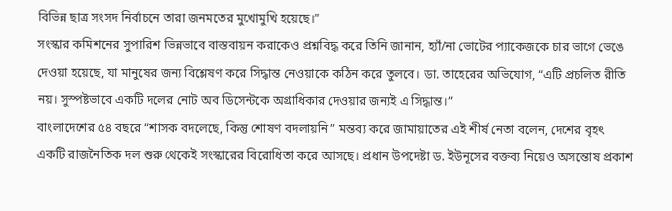বিভিন্ন ছাত্র সংসদ নির্বাচনে তারা জনমতের মুখোমুখি হয়েছে।”
সংস্কার কমিশনের সুপারিশ ভিন্নভাবে বাস্তবায়ন করাকেও প্রশ্নবিদ্ধ করে তিনি জানান, হ্যাঁ/না ভোটের প্যাকেজকে চার ভাগে ভেঙে দেওয়া হয়েছে, যা মানুষের জন্য বিশ্লেষণ করে সিদ্ধান্ত নেওয়াকে কঠিন করে তুলবে। ডা. তাহেরের অভিযোগ, “এটি প্রচলিত রীতি নয়। সুস্পষ্টভাবে একটি দলের নোট অব ডিসেন্টকে অগ্রাধিকার দেওয়ার জন্যই এ সিদ্ধান্ত।”
বাংলাদেশের ৫৪ বছরে “শাসক বদলেছে, কিন্তু শোষণ বদলায়নি” মন্তব্য করে জামায়াতের এই শীর্ষ নেতা বলেন, দেশের বৃহৎ একটি রাজনৈতিক দল শুরু থেকেই সংস্কারের বিরোধিতা করে আসছে। প্রধান উপদেষ্টা ড. ইউনূসের বক্তব্য নিয়েও অসন্তোষ প্রকাশ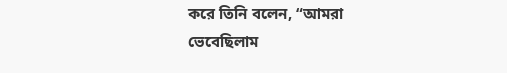করে তিনি বলেন, “আমরা ভেবেছিলাম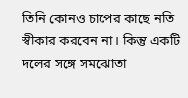তিনি কোনও চাপের কাছে নতি স্বীকার করবেন না। কিন্তু একটি দলের সঙ্গে সমঝোতা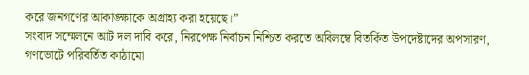করে জনগণের আকাঙ্ক্ষাকে অগ্রাহ্য করা হয়েছে।”
সংবাদ সম্মেলনে আট দল দাবি করে, নিরপেক্ষ নির্বাচন নিশ্চিত করতে অবিলম্বে বিতর্কিত উপদেষ্টাদের অপসারণ, গণভোটে পরিবর্তিত কাঠামো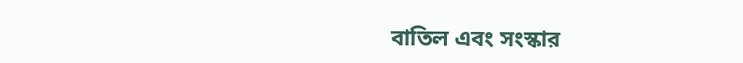বাতিল এবং সংস্কার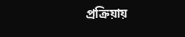প্রক্রিয়ায়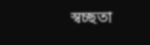স্বচ্ছতা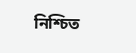নিশ্চিত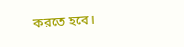করতে হবে।